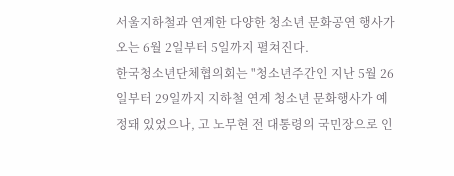서울지하철과 연계한 다양한 청소년 문화공연 행사가 오는 6월 2일부터 5일까지 펼쳐진다.
한국청소년단체협의회는 "청소년주간인 지난 5월 26일부터 29일까지 지하철 연계 청소년 문화행사가 예정돼 있었으나, 고 노무현 전 대통령의 국민장으로 인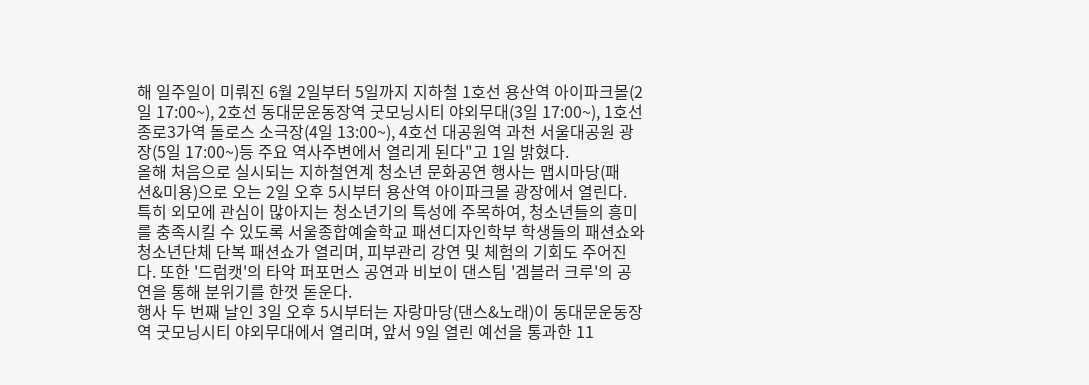해 일주일이 미뤄진 6월 2일부터 5일까지 지하철 1호선 용산역 아이파크몰(2일 17:00~), 2호선 동대문운동장역 굿모닝시티 야외무대(3일 17:00~), 1호선 종로3가역 돌로스 소극장(4일 13:00~), 4호선 대공원역 과천 서울대공원 광장(5일 17:00~)등 주요 역사주변에서 열리게 된다"고 1일 밝혔다.
올해 처음으로 실시되는 지하철연계 청소년 문화공연 행사는 맵시마당(패션&미용)으로 오는 2일 오후 5시부터 용산역 아이파크몰 광장에서 열린다. 특히 외모에 관심이 많아지는 청소년기의 특성에 주목하여, 청소년들의 흥미를 충족시킬 수 있도록 서울종합예술학교 패션디자인학부 학생들의 패션쇼와 청소년단체 단복 패션쇼가 열리며, 피부관리 강연 및 체험의 기회도 주어진다. 또한 '드럼캣'의 타악 퍼포먼스 공연과 비보이 댄스팀 '겜블러 크루'의 공연을 통해 분위기를 한껏 돋운다.
행사 두 번째 날인 3일 오후 5시부터는 자랑마당(댄스&노래)이 동대문운동장역 굿모닝시티 야외무대에서 열리며, 앞서 9일 열린 예선을 통과한 11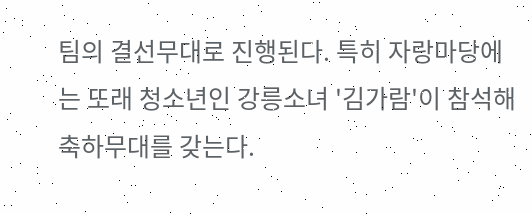팀의 결선무대로 진행된다. 특히 자랑마당에는 또래 청소년인 강릉소녀 '김가람'이 참석해 축하무대를 갖는다.